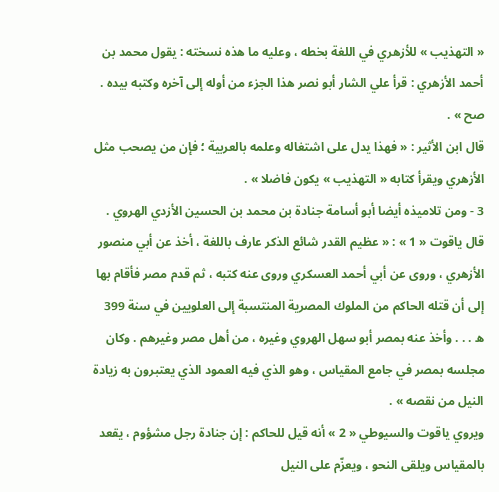« التهذيب » للأزهري في اللغة بخطه ، وعليه ما هذه نسخته : يقول محمد بن أحمد الأزهري : قرأ علي الشار أبو نصر هذا الجزء من أوله إلى آخره وكتبه بيده . صح » .
قال ابن الأثير : « فهذا يدل على اشتغاله وعلمه بالعربية ؛ فإن من يصحب مثل الأزهري ويقرأ كتابه « التهذيب » يكون فاضلا » .
3 - ومن تلاميذه أيضا أبو أسامة جنادة بن محمد بن الحسين الأزدي الهروي . قال ياقوت « 1 » : « عظيم القدر شائع الذكر عارف باللغة ، أخذ عن أبي منصور الأزهري ، وروى عن أبي أحمد العسكري وروى عنه كتبه ، ثم قدم مصر فأقام بها إلى أن قتله الحاكم من الملوك المصرية المنتسبة إلى العلويين في سنة 399 ه . . . وأخذ عنه بمصر أبو سهل الهروي وغيره ، من أهل مصر وغيرهم . وكان مجلسه بمصر في جامع المقياس ، وهو الذي فيه العمود الذي يعتبرون به زيادة النيل من نقصه » .
ويروي ياقوت والسيوطي « 2 » أنه قيل للحاكم : إن جنادة رجل مشؤوم ، يقعد بالمقياس ويلقى النحو ، ويعزّم على النيل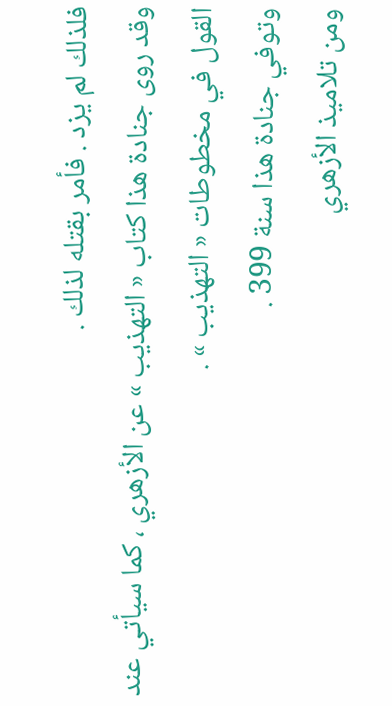فلذلك لم يزد . فأمر بقتله لذلك .
وقد روى جنادة هذا كتاب « التهذيب » عن الأزهري ، كما سيأتي عند القول في مخطوطات « التهذيب » .
وتوفي جنادة هذا سنة 399 .
ومن تلاميذ الأزهري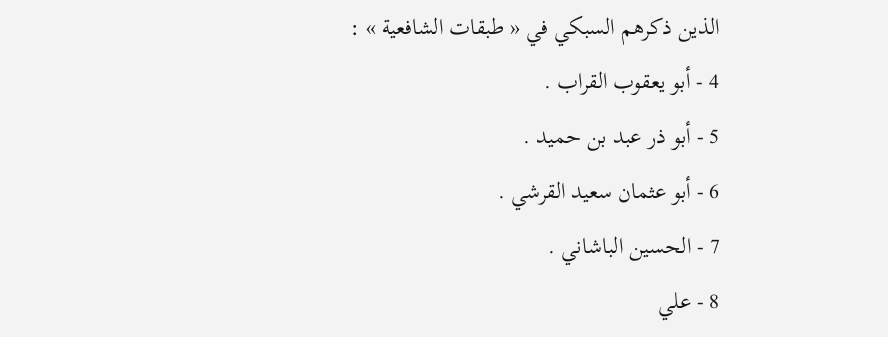الذين ذكرهم السبكي في « طبقات الشافعية » :
4 - أبو يعقوب القراب .
5 - أبو ذر عبد بن حميد .
6 - أبو عثمان سعيد القرشي .
7 - الحسين الباشاني .
8 - علي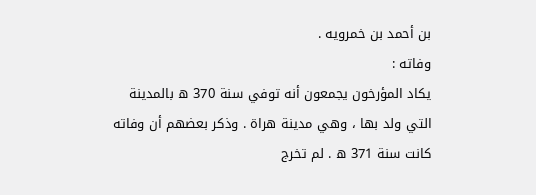بن أحمد بن خمرويه .
وفاته :
يكاد المؤرخون يجمعون أنه توفي سنة 370 ه بالمدينة التي ولد بها ، وهي مدينة هراة . وذكر بعضهم أن وفاته كانت سنة 371 ه . لم تخرج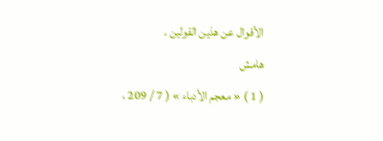الأقوال عن هذين القولين .
هامش
( 1 ) « معجم الأدباء » ( 7 / 209 ،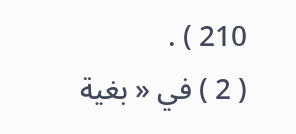210 ) .
( 2 ) في « بغية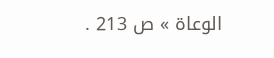الوعاة » ص 213 .